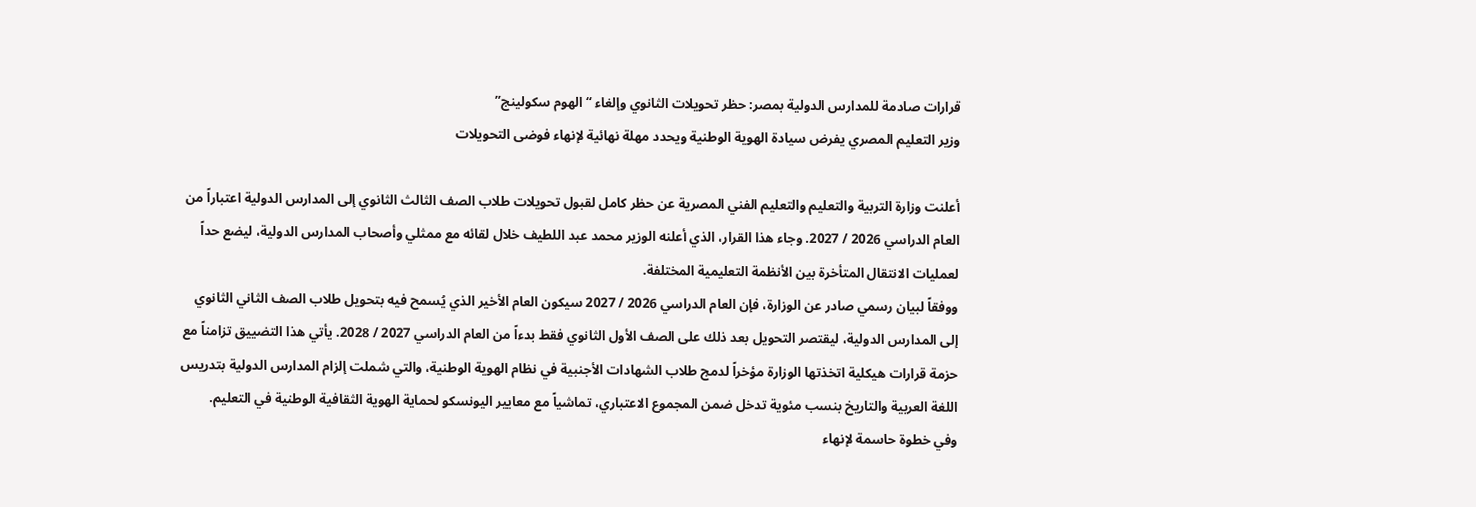قرارات صادمة للمدارس الدولية بمصر: حظر تحويلات الثانوي وإلغاء “الهوم سكولينج”
وزير التعليم المصري يفرض سيادة الهوية الوطنية ويحدد مهلة نهائية لإنهاء فوضى التحويلات

أعلنت وزارة التربية والتعليم والتعليم الفني المصرية عن حظر كامل لقبول تحويلات طلاب الصف الثالث الثانوي إلى المدارس الدولية اعتباراً من العام الدراسي 2026 / 2027. وجاء هذا القرار، الذي أعلنه الوزير محمد عبد اللطيف خلال لقائه مع ممثلي وأصحاب المدارس الدولية، ليضع حداً لعمليات الانتقال المتأخرة بين الأنظمة التعليمية المختلفة.
ووفقاً لبيان رسمي صادر عن الوزارة، فإن العام الدراسي 2026 / 2027 سيكون العام الأخير الذي يُسمح فيه بتحويل طلاب الصف الثاني الثانوي إلى المدارس الدولية، ليقتصر التحويل بعد ذلك على الصف الأول الثانوي فقط بدءاً من العام الدراسي 2027 / 2028. يأتي هذا التضييق تزامناً مع حزمة قرارات هيكلية اتخذتها الوزارة مؤخراً لدمج طلاب الشهادات الأجنبية في نظام الهوية الوطنية، والتي شملت إلزام المدارس الدولية بتدريس اللغة العربية والتاريخ بنسب مئوية تدخل ضمن المجموع الاعتباري، تماشياً مع معايير اليونسكو لحماية الهوية الثقافية الوطنية في التعليم.
وفي خطوة حاسمة لإنهاء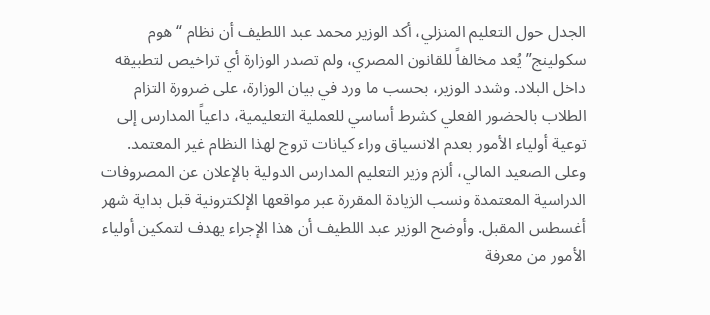الجدل حول التعليم المنزلي، أكد الوزير محمد عبد اللطيف أن نظام “هوم سكولينج” يُعد مخالفاً للقانون المصري، ولم تصدر الوزارة أي تراخيص لتطبيقه داخل البلاد. وشدد الوزير، بحسب ما ورد في بيان الوزارة، على ضرورة التزام الطلاب بالحضور الفعلي كشرط أساسي للعملية التعليمية، داعياً المدارس إلى توعية أولياء الأمور بعدم الانسياق وراء كيانات تروج لهذا النظام غير المعتمد.
وعلى الصعيد المالي، ألزم وزير التعليم المدارس الدولية بالإعلان عن المصروفات الدراسية المعتمدة ونسب الزيادة المقررة عبر مواقعها الإلكترونية قبل بداية شهر أغسطس المقبل. وأوضح الوزير عبد اللطيف أن هذا الإجراء يهدف لتمكين أولياء الأمور من معرفة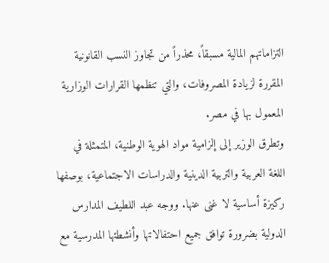التزاماتهم المالية مسبقاً، محذراً من تجاوز النسب القانونية المقررة لزيادة المصروفات، والتي تنظمها القرارات الوزارية المعمول بها في مصر.
وتطرق الوزير إلى إلزامية مواد الهوية الوطنية، المتمثلة في اللغة العربية والتربية الدينية والدراسات الاجتماعية، بوصفها ركيزة أساسية لا غنى عنها. ووجه عبد اللطيف المدارس الدولية بضرورة توافق جميع احتفالاتها وأنشطتها المدرسية مع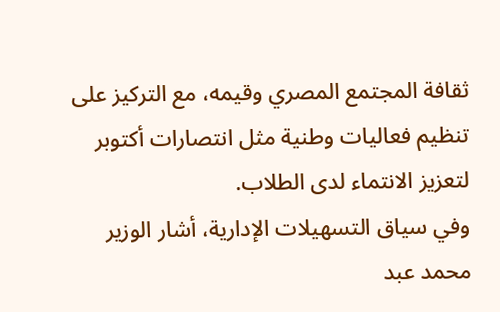ثقافة المجتمع المصري وقيمه، مع التركيز على تنظيم فعاليات وطنية مثل انتصارات أكتوبر لتعزيز الانتماء لدى الطلاب.
وفي سياق التسهيلات الإدارية، أشار الوزير محمد عبد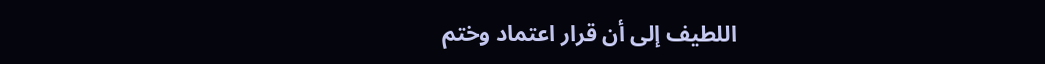اللطيف إلى أن قرار اعتماد وختم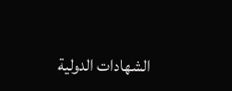الشهادات الدولية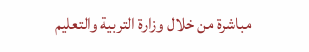مباشرة من خلال وزارة التربية والتعليم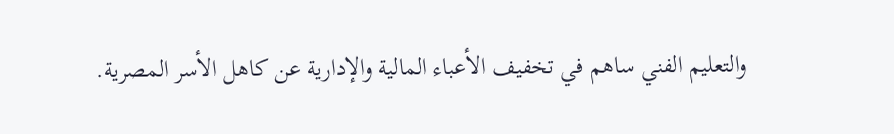والتعليم الفني ساهم في تخفيف الأعباء المالية والإدارية عن كاهل الأسر المصرية.